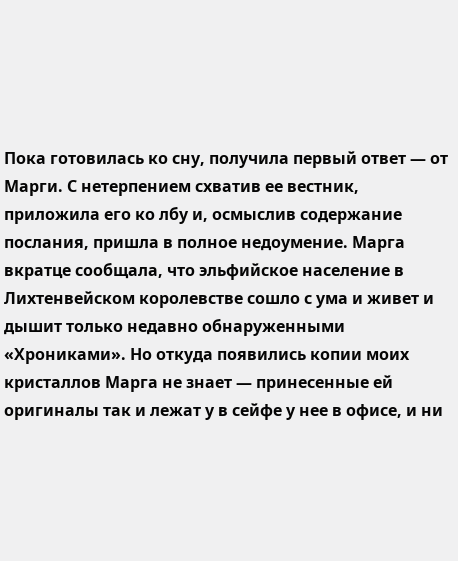Пока готовилась ко сну, получила первый ответ — от Марги. С нетерпением схватив ее вестник, приложила его ко лбу и, осмыслив содержание послания, пришла в полное недоумение. Марга вкратце сообщала, что эльфийское население в Лихтенвейском королевстве сошло с ума и живет и дышит только недавно обнаруженными «Хрониками». Но откуда появились копии моих кристаллов Марга не знает — принесенные ей оригиналы так и лежат у в сейфе у нее в офисе, и ни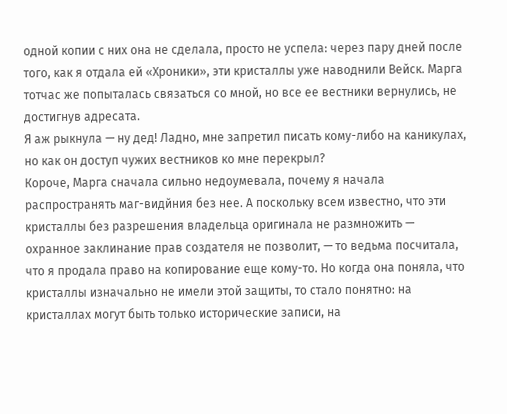одной копии с них она не сделала, просто не успела: через пару дней после того, как я отдала ей «Хроники», эти кристаллы уже наводнили Вейск. Марга тотчас же попыталась связаться со мной, но все ее вестники вернулись, не достигнув адресата.
Я аж рыкнула — ну дед! Ладно, мне запретил писать кому-либо на каникулах, но как он доступ чужих вестников ко мне перекрыл?
Короче, Марга сначала сильно недоумевала, почему я начала распространять маг-видйния без нее. А поскольку всем известно, что эти кристаллы без разрешения владельца оригинала не размножить — охранное заклинание прав создателя не позволит, — то ведьма посчитала, что я продала право на копирование еще кому-то. Но когда она поняла, что кристаллы изначально не имели этой защиты, то стало понятно: на кристаллах могут быть только исторические записи, на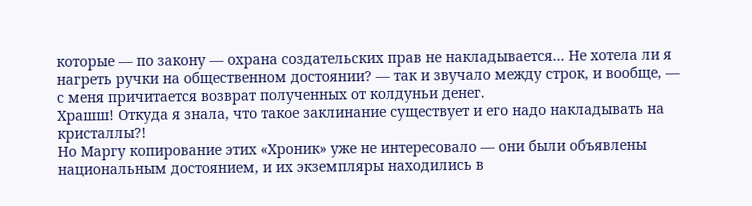которые — по закону — охрана создательских прав не накладывается… Не хотела ли я нагреть ручки на общественном достоянии? — так и звучало между строк, и вообще, — с меня причитается возврат полученных от колдуньи денег.
Храшш! Откуда я знала, что такое заклинание существует и его надо накладывать на кристаллы?!
Но Маргу копирование этих «Хроник» уже не интересовало — они были объявлены национальным достоянием, и их экземпляры находились в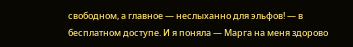свободном, а главное — неслыханно для эльфов! — в бесплатном доступе. И я поняла — Марга на меня здорово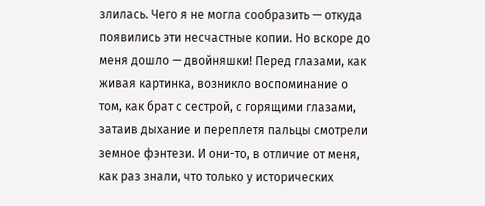злилась. Чего я не могла сообразить — откуда появились эти несчастные копии. Но вскоре до меня дошло — двойняшки! Перед глазами, как живая картинка, возникло воспоминание о том, как брат с сестрой, с горящими глазами, затаив дыхание и переплетя пальцы смотрели земное фэнтези. И они-то, в отличие от меня, как раз знали, что только у исторических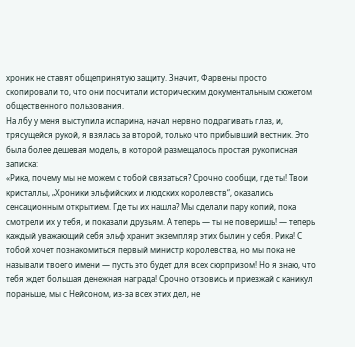хроник не ставят общепринятую защиту. Значит, Фарвены просто скопировали то, что они посчитали историческим документальным сюжетом общественного пользования.
На лбу у меня выступила испарина, начал нервно подрагивать глаз, и, трясущейся рукой, я взялась за второй, только что прибывший вестник. Это была более дешевая модель, в которой размещалось простая рукописная записка:
«Рика, почему мы не можем с тобой связаться? Срочно сообщи, где ты! Твои кристаллы, „Хроники эльфийских и людских королевств“, оказались сенсационным открытием. Где ты их нашла? Мы сделали пару копий, пока смотрели их у тебя, и показали друзьям. А теперь — ты не поверишь! — теперь каждый уважающий себя эльф хранит экземпляр этих былин у себя. Рика! С тобой хочет познакомиться первый министр королевства, но мы пока не называли твоего имени — пусть это будет для всех сюрпризом! Но я знаю, что тебя ждет большая денежная награда! Срочно отзовись и приезжай с каникул пораньше, мы с Нейсоном, из-за всех этих дел, не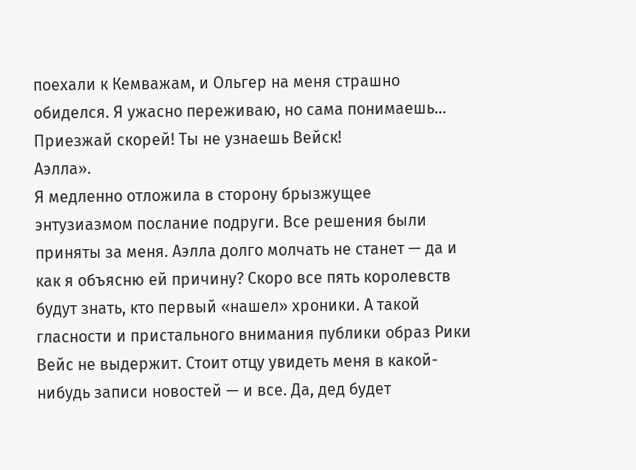поехали к Кемважам, и Ольгер на меня страшно обиделся. Я ужасно переживаю, но сама понимаешь…
Приезжай скорей! Ты не узнаешь Вейск!
Аэлла».
Я медленно отложила в сторону брызжущее энтузиазмом послание подруги. Все решения были приняты за меня. Аэлла долго молчать не станет — да и как я объясню ей причину? Скоро все пять королевств будут знать, кто первый «нашел» хроники. А такой гласности и пристального внимания публики образ Рики Вейс не выдержит. Стоит отцу увидеть меня в какой-нибудь записи новостей — и все. Да, дед будет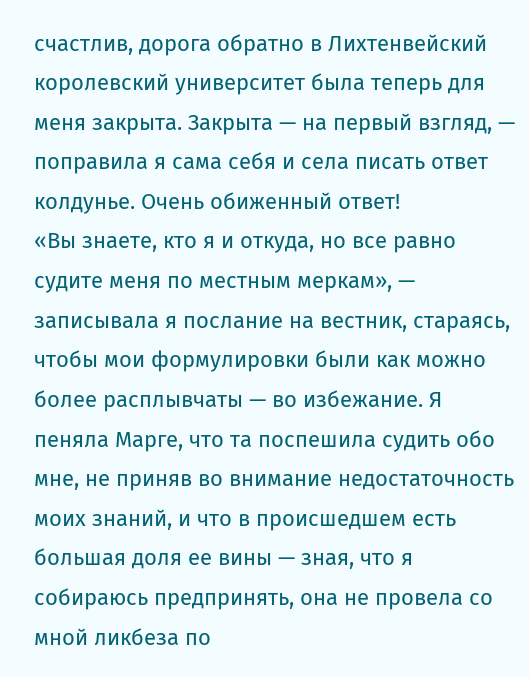счастлив, дорога обратно в Лихтенвейский королевский университет была теперь для меня закрыта. Закрыта — на первый взгляд, — поправила я сама себя и села писать ответ колдунье. Очень обиженный ответ!
«Вы знаете, кто я и откуда, но все равно судите меня по местным меркам», — записывала я послание на вестник, стараясь, чтобы мои формулировки были как можно более расплывчаты — во избежание. Я пеняла Марге, что та поспешила судить обо мне, не приняв во внимание недостаточность моих знаний, и что в происшедшем есть большая доля ее вины — зная, что я собираюсь предпринять, она не провела со мной ликбеза по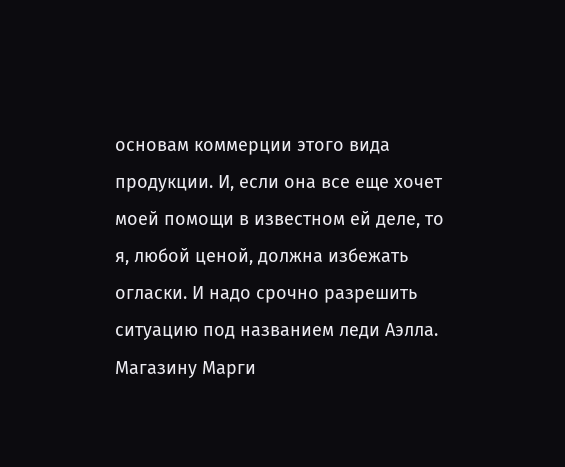основам коммерции этого вида продукции. И, если она все еще хочет моей помощи в известном ей деле, то я, любой ценой, должна избежать огласки. И надо срочно разрешить ситуацию под названием леди Аэлла. Магазину Марги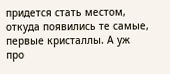придется стать местом, откуда появились те самые, первые кристаллы. А уж про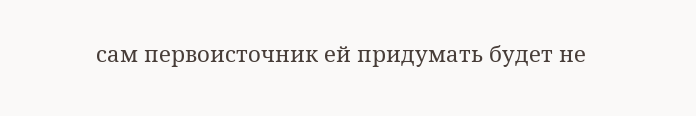сам первоисточник ей придумать будет не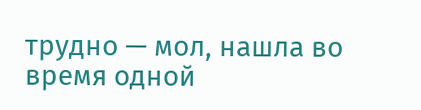трудно — мол, нашла во время одной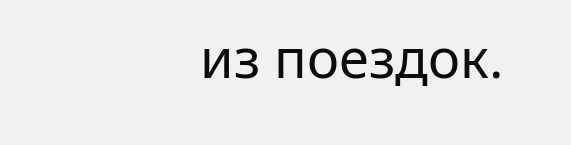из поездок.